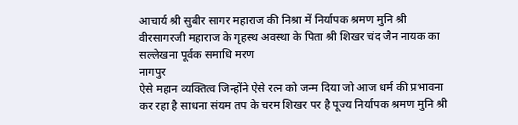आचार्य श्री सुबीर सागर महाराज की निश्रा में निर्यापक श्रमण मुनि श्री वीरसागरजी महाराज के गृहस्थ अवस्था के पिता श्री शिखर चंद जैन नायक का सल्लेखना पूर्वक समाधि मरण
नागपुर
ऐसे महान व्यक्तित्व जिन्होंने ऐसे रत्न को जन्म दिया जो आज धर्म की प्रभावना कर रहा है साधना संयम तप के चरम शिखर पर है पूज्य निर्यापक श्रमण मुनि श्री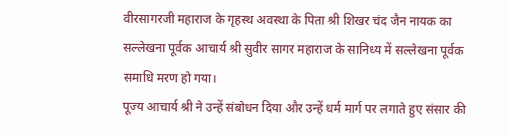वीरसागरजी महाराज के गृहस्थ अवस्था के पिता श्री शिखर चंद जैन नायक का सल्लेखना पूर्वक आचार्य श्री सुवीर सागर महाराज के सानिध्य में सल्लेखना पूर्वक समाधि मरण हो गया।
पूज्य आचार्य श्री ने उन्हें संबोधन दिया और उन्हें धर्म मार्ग पर लगाते हुए संसार की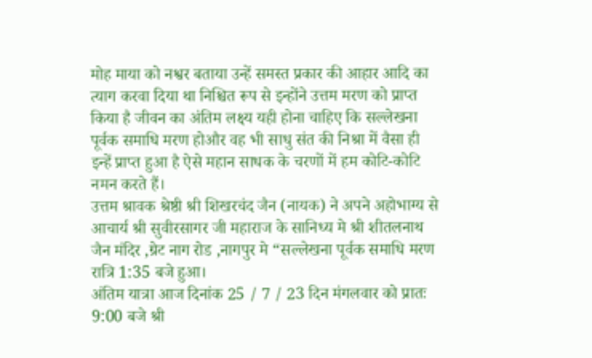मोह माया को नश्वर बताया उन्हें समस्त प्रकार की आहार आदि का त्याग करवा दिया था निश्चित रूप से इन्होंने उत्तम मरण को प्राप्त किया है जीवन का अंतिम लक्ष्य यही होना चाहिए कि सल्लेखना पूर्वक समाधि मरण होऔर वह भी साधु संत की निश्रा में वैसा ही इन्हें प्राप्त हुआ है ऐसे महान साधक के चरणों में हम कोटि-कोटि नमन करते हैं।
उत्तम श्रावक श्रेष्ठी श्री शिखरचंद जैन (नायक) ने अपने अहोभाग्य से आचार्य श्री सुवीरसागर जी महाराज के सानिध्य मे श्री शीतलनाथ जैन मंदिर ,ग्रेट नाग रोड ,नागपुर मे “सल्लेखना पूर्वक समाधि मरण रात्रि 1:35 बजे हुआ।
अंतिम यात्रा आज दिनांक 25 / 7 / 23 दिन मंगलवार को प्रातः 9:00 बजे श्री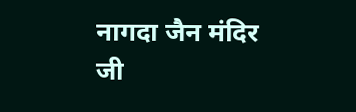नागदा जैन मंदिर जी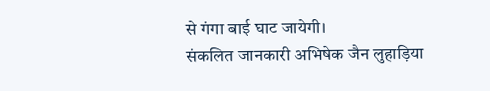से गंगा बाई घाट जायेगी।
संकलित जानकारी अभिषेक जैन लुहाड़िया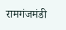रामगंजमंडी